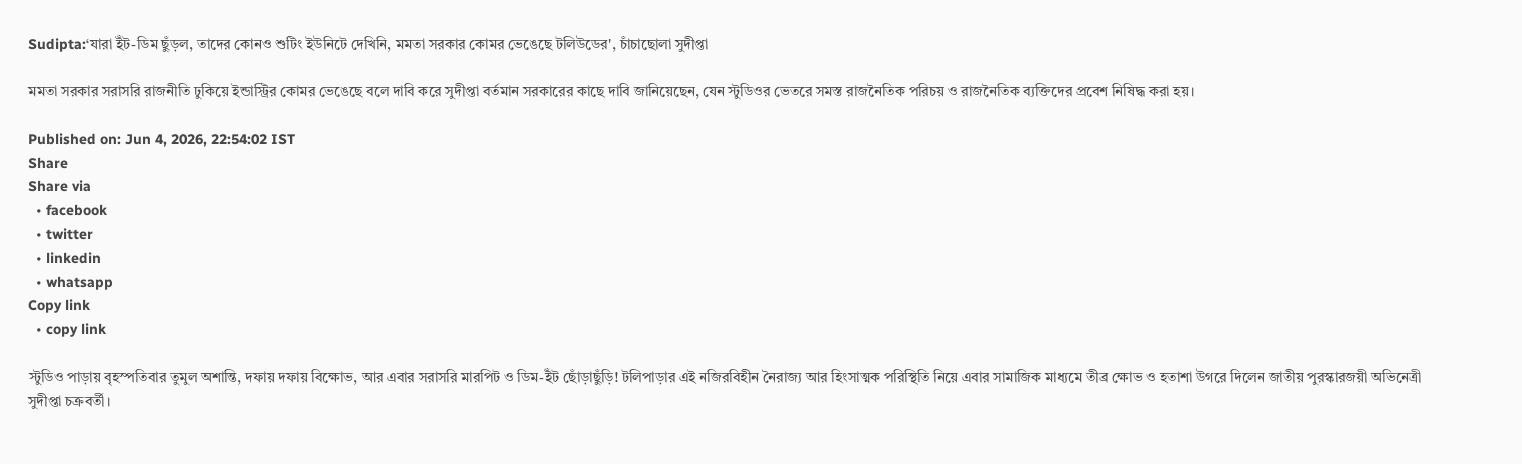Sudipta:‘যারা ইঁট-ডিম ছুঁড়ল, তাদের কোনও শুটিং ইউনিটে দেখিনি, মমতা সরকার কোমর ভেঙেছে টলিউডের', চাঁচাছোলা সুদীপ্তা

মমতা সরকার সরাসরি রাজনীতি ঢুকিয়ে ইন্ডাস্ট্রির কোমর ভেঙেছে বলে দাবি করে সুদীপ্তা বর্তমান সরকারের কাছে দাবি জানিয়েছেন, যেন স্টুডিওর ভেতরে সমস্ত রাজনৈতিক পরিচয় ও রাজনৈতিক ব্যক্তিদের প্রবেশ নিষিদ্ধ করা হয়।

Published on: Jun 4, 2026, 22:54:02 IST
Share
Share via
  • facebook
  • twitter
  • linkedin
  • whatsapp
Copy link
  • copy link

স্টুডিও পাড়ায় বৃহস্পতিবার তুমুল অশান্তি, দফায় দফায় বিক্ষোভ, আর এবার সরাসরি মারপিট ও ডিম-ইঁট ছোঁড়াছুঁড়ি! টলিপাড়ার এই নজিরবিহীন নৈরাজ্য আর হিংসাত্মক পরিস্থিতি নিয়ে এবার সামাজিক মাধ্যমে তীব্র ক্ষোভ ও হতাশা উগরে দিলেন জাতীয় পুরস্কারজয়ী অভিনেত্রী সুদীপ্তা চক্রবর্তী।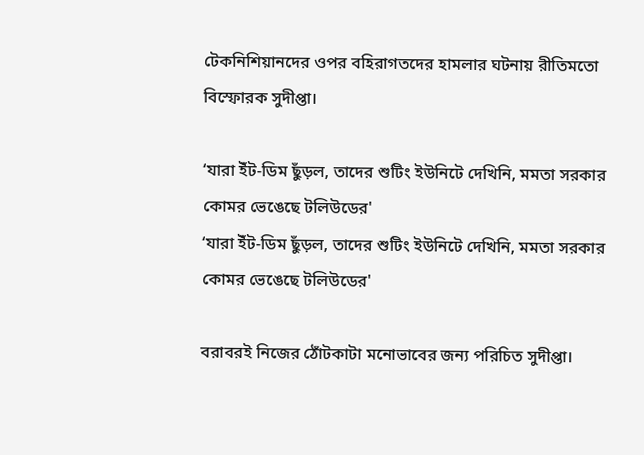টেকনিশিয়ানদের ওপর বহিরাগতদের হামলার ঘটনায় রীতিমতো বিস্ফোরক সুদীপ্তা।

‘যারা ইঁট-ডিম ছুঁড়ল, তাদের শুটিং ইউনিটে দেখিনি, মমতা সরকার কোমর ভেঙেছে টলিউডের'
‘যারা ইঁট-ডিম ছুঁড়ল, তাদের শুটিং ইউনিটে দেখিনি, মমতা সরকার কোমর ভেঙেছে টলিউডের'

বরাবরই নিজের ঠোঁটকাটা মনোভাবের জন্য পরিচিত সুদীপ্তা।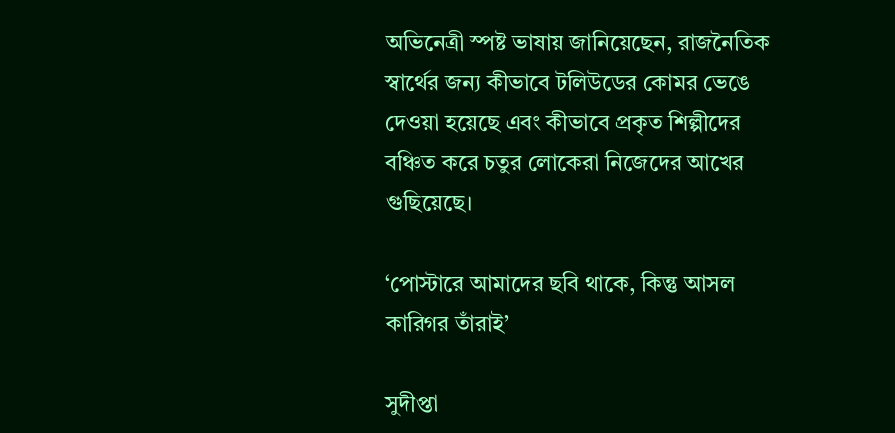অভিনেত্রী স্পষ্ট ভাষায় জানিয়েছেন, রাজনৈতিক স্বার্থের জন্য কীভাবে টলিউডের কোমর ভেঙে দেওয়া হয়েছে এবং কীভাবে প্রকৃত শিল্পীদের বঞ্চিত করে চতুর লোকেরা নিজেদের আখের গুছিয়েছে।

‘পোস্টারে আমাদের ছবি থাকে, কিন্তু আসল কারিগর তাঁরাই’

সুদীপ্তা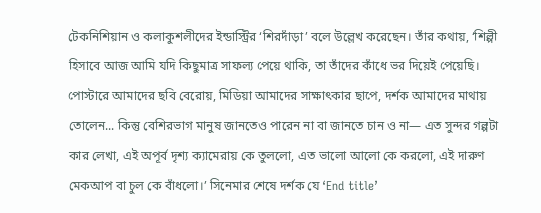টেকনিশিয়ান ও কলাকুশলীদের ইন্ডাস্ট্রির ‘শিরদাঁড়া’ বলে উল্লেখ করেছেন। তাঁর কথায়, ‘শিল্পী হিসাবে আজ আমি যদি কিছুমাত্র সাফল্য পেয়ে থাকি, তা তাঁদের কাঁধে ভর দিয়েই পেয়েছি। পোস্টারে আমাদের ছবি বেরোয়, মিডিয়া আমাদের সাক্ষাৎকার ছাপে, দর্শক আমাদের মাথায় তোলেন... কিন্তু বেশিরভাগ মানুষ জানতেও পারেন না বা জানতে চান ও না— এত সুন্দর গল্পটা কার লেখা, এই অপূর্ব দৃশ্য ক্যামেরায় কে তুললো, এত ভালো আলো কে করলো, এই দারুণ মেকআপ বা চুল কে বাঁধলো।’ সিনেমার শেষে দর্শক যে ‘End title’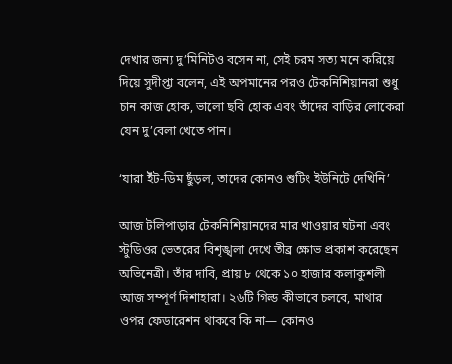দেখার জন্য দু’মিনিটও বসেন না, সেই চরম সত্য মনে করিয়ে দিয়ে সুদীপ্তা বলেন, এই অপমানের পরও টেকনিশিয়ানরা শুধু চান কাজ হোক, ভালো ছবি হোক এবং তাঁদের বাড়ির লোকেরা যেন দু’বেলা খেতে পান।

‘যারা ইঁট-ডিম ছুঁড়ল, তাদের কোনও শুটিং ইউনিটে দেখিনি’

আজ টলিপাড়ার টেকনিশিয়ানদের মার খাওয়ার ঘটনা এবং স্টুডিওর ভেতরের বিশৃঙ্খলা দেখে তীব্র ক্ষোভ প্রকাশ করেছেন অভিনেত্রী। তাঁর দাবি, প্রায় ৮ থেকে ১০ হাজার কলাকুশলী আজ সম্পূর্ণ দিশাহারা। ২৬টি গিল্ড কীভাবে চলবে, মাথার ওপর ফেডারেশন থাকবে কি না— কোনও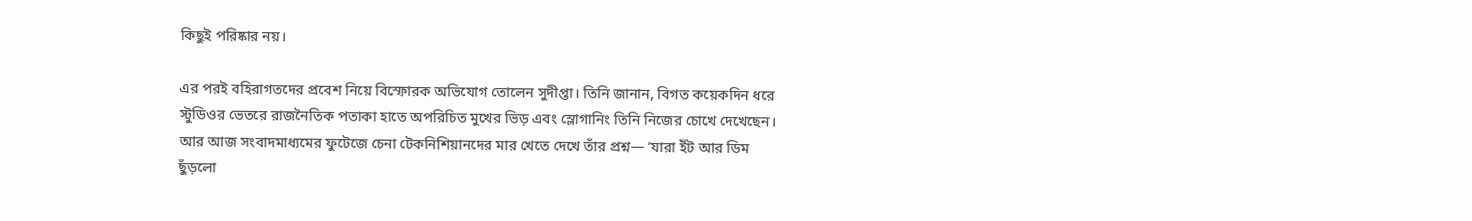কিছুই পরিষ্কার নয়।

এর পরই বহিরাগতদের প্রবেশ নিয়ে বিস্ফোরক অভিযোগ তোলেন সুদীপ্তা। তিনি জানান, বিগত কয়েকদিন ধরে স্টুডিওর ভেতরে রাজনৈতিক পতাকা হাতে অপরিচিত মুখের ভিড় এবং স্লোগানিং তিনি নিজের চোখে দেখেছেন। আর আজ সংবাদমাধ্যমের ফুটেজে চেনা টেকনিশিয়ানদের মার খেতে দেখে তাঁর প্রশ্ন— ‘যারা ইঁট আর ডিম ছুঁড়লো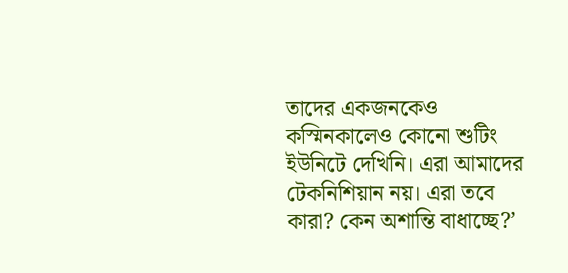তাদের একজনকেও কস্মিনকালেও কোনো শুটিং ইউনিটে দেখিনি। এরা আমাদের টেকনিশিয়ান নয়। এরা তবে কারা? কেন অশান্তি বাধাচ্ছে?’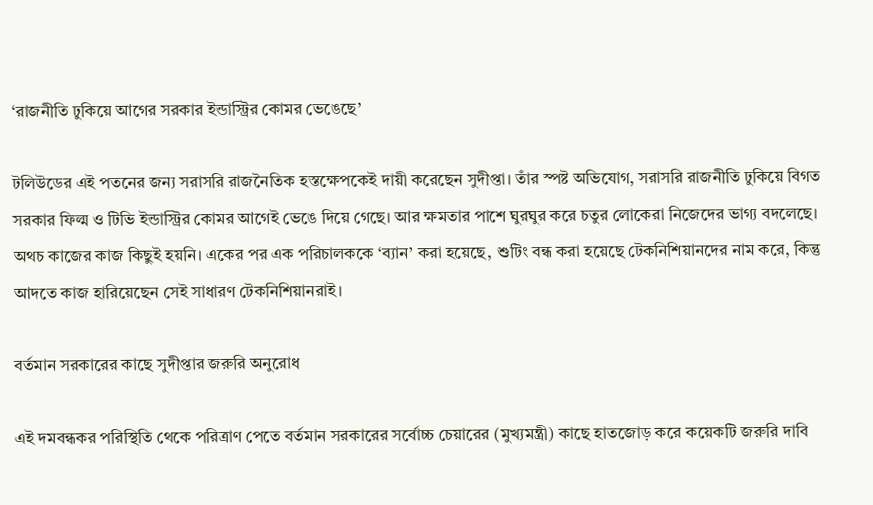‘রাজনীতি ঢুকিয়ে আগের সরকার ইন্ডাস্ট্রির কোমর ভেঙেছে’

টলিউডের এই পতনের জন্য সরাসরি রাজনৈতিক হস্তক্ষেপকেই দায়ী করেছেন সুদীপ্তা। তাঁর স্পষ্ট অভিযোগ, সরাসরি রাজনীতি ঢুকিয়ে বিগত সরকার ফিল্ম ও টিভি ইন্ডাস্ট্রির কোমর আগেই ভেঙে দিয়ে গেছে। আর ক্ষমতার পাশে ঘুরঘুর করে চতুর লোকেরা নিজেদের ভাগ্য বদলেছে। অথচ কাজের কাজ কিছুই হয়নি। একের পর এক পরিচালককে ‘ব্যান’ করা হয়েছে, শুটিং বন্ধ করা হয়েছে টেকনিশিয়ানদের নাম করে, কিন্তু আদতে কাজ হারিয়েছেন সেই সাধারণ টেকনিশিয়ানরাই।

বর্তমান সরকারের কাছে সুদীপ্তার জরুরি অনুরোধ

এই দমবন্ধকর পরিস্থিতি থেকে পরিত্রাণ পেতে বর্তমান সরকারের সর্বোচ্চ চেয়ারের (মুখ্যমন্ত্রী) কাছে হাতজোড় করে কয়েকটি জরুরি দাবি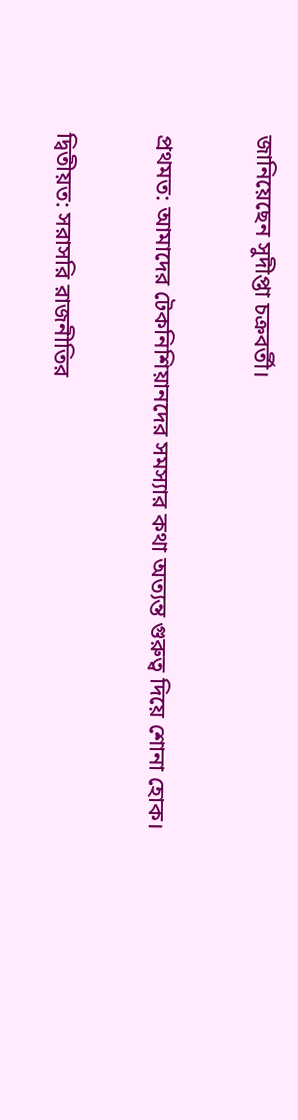জানিয়েছেন সুদীপ্তা চক্রবর্তী।

প্রথমত: আমাদের টেকনিশিয়ানদের সমস্যার কথা অত্যন্ত গুরুত্ব দিয়ে শোনা হোক।

দ্বিতীয়ত: সরাসরি রাজনীতির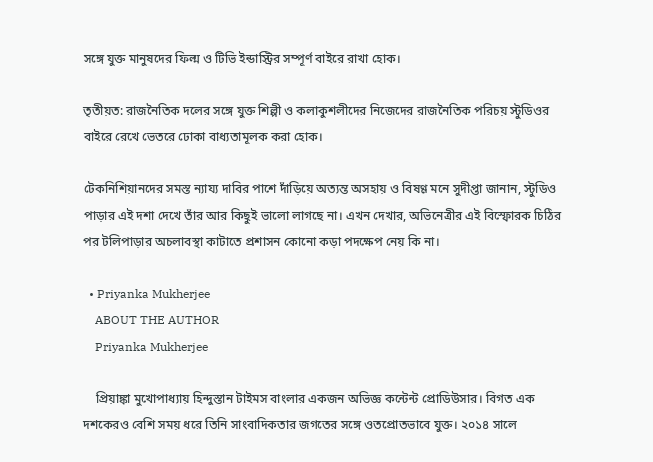সঙ্গে যুক্ত মানুষদের ফিল্ম ও টিভি ইন্ডাস্ট্রির সম্পূর্ণ বাইরে রাখা হোক।

তৃতীয়ত: রাজনৈতিক দলের সঙ্গে যুক্ত শিল্পী ও কলাকুশলীদের নিজেদের রাজনৈতিক পরিচয় স্টুডিওর বাইরে রেখে ভেতরে ঢোকা বাধ্যতামূলক করা হোক।

টেকনিশিয়ানদের সমস্ত ন্যায্য দাবির পাশে দাঁড়িয়ে অত্যন্ত অসহায় ও বিষণ্ণ মনে সুদীপ্তা জানান, স্টুডিও পাড়ার এই দশা দেখে তাঁর আর কিছুই ভালো লাগছে না। এখন দেখার, অভিনেত্রীর এই বিস্ফোরক চিঠির পর টলিপাড়ার অচলাবস্থা কাটাতে প্রশাসন কোনো কড়া পদক্ষেপ নেয় কি না।

  • Priyanka Mukherjee
    ABOUT THE AUTHOR
    Priyanka Mukherjee

    প্রিয়াঙ্কা মুখোপাধ্যায় হিন্দুস্তান টাইমস বাংলার একজন অভিজ্ঞ কন্টেন্ট প্রোডিউসার। বিগত এক দশকেরও বেশি সময় ধরে তিনি সাংবাদিকতার জগতের সঙ্গে ওতপ্রোতভাবে যুক্ত। ২০১৪ সালে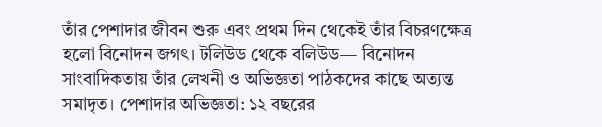তাঁর পেশাদার জীবন শুরু এবং প্রথম দিন থেকেই তাঁর বিচরণক্ষেত্র হলো বিনোদন জগৎ। টলিউড থেকে বলিউড— বিনোদন সাংবাদিকতায় তাঁর লেখনী ও অভিজ্ঞতা পাঠকদের কাছে অত্যন্ত সমাদৃত। পেশাদার অভিজ্ঞতা: ১২ বছরের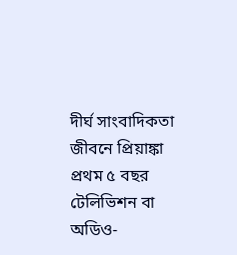দীর্ঘ সাংবাদিকতা জীবনে প্রিয়াঙ্কা প্রথম ৫ বছর টেলিভিশন বা অডিও-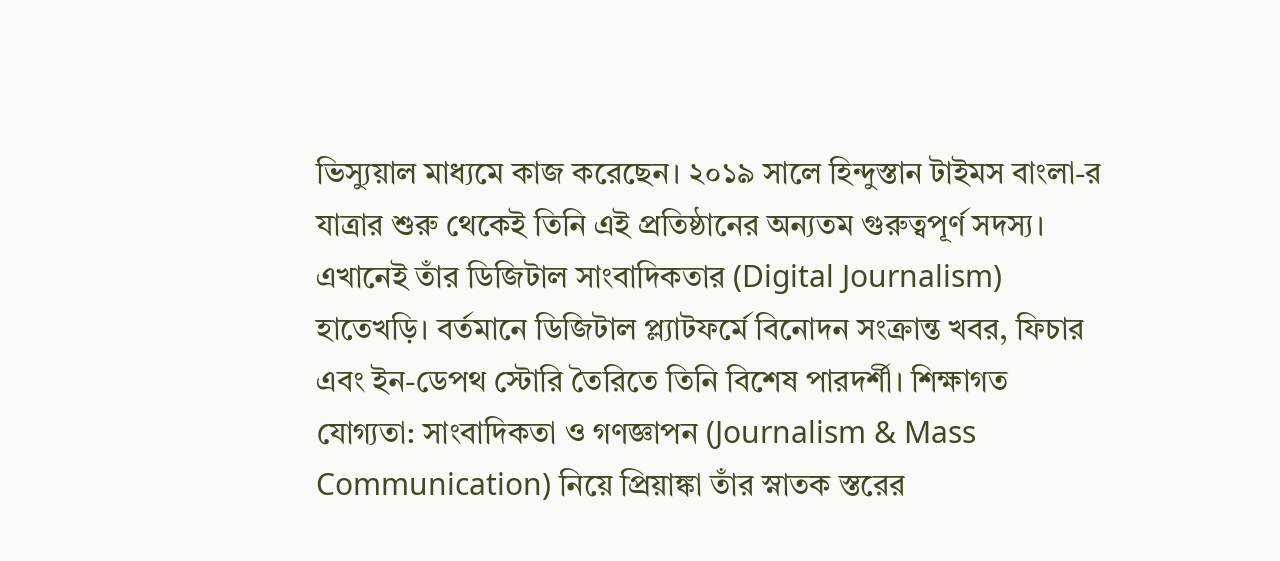ভিস্যুয়াল মাধ্যমে কাজ করেছেন। ২০১৯ সালে হিন্দুস্তান টাইমস বাংলা-র যাত্রার শুরু থেকেই তিনি এই প্রতিষ্ঠানের অন্যতম গুরুত্বপূর্ণ সদস্য। এখানেই তাঁর ডিজিটাল সাংবাদিকতার (Digital Journalism) হাতেখড়ি। বর্তমানে ডিজিটাল প্ল্যাটফর্মে বিনোদন সংক্রান্ত খবর, ফিচার এবং ইন-ডেপথ স্টোরি তৈরিতে তিনি বিশেষ পারদর্শী। শিক্ষাগত যোগ্যতা: সাংবাদিকতা ও গণজ্ঞাপন (Journalism & Mass Communication) নিয়ে প্রিয়াঙ্কা তাঁর স্নাতক স্তরের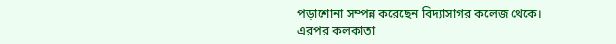পড়াশোনা সম্পন্ন করেছেন বিদ্যাসাগর কলেজ থেকে। এরপর কলকাতা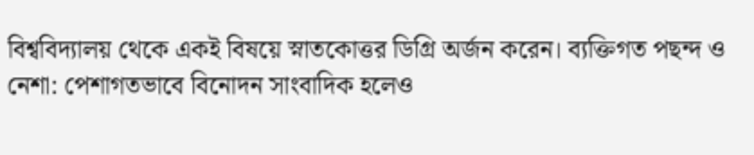বিশ্ববিদ্যালয় থেকে একই বিষয়ে স্নাতকোত্তর ডিগ্রি অর্জন করেন। ব্যক্তিগত পছন্দ ও নেশা: পেশাগতভাবে বিনোদন সাংবাদিক হলেও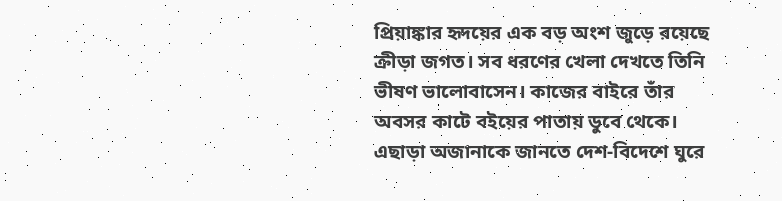প্রিয়াঙ্কার হৃদয়ের এক বড় অংশ জুড়ে রয়েছে ক্রীড়া জগত। সব ধরণের খেলা দেখতে তিনি ভীষণ ভালোবাসেন। কাজের বাইরে তাঁর অবসর কাটে বইয়ের পাতায় ডুবে থেকে। এছাড়া অজানাকে জানতে দেশ-বিদেশে ঘুরে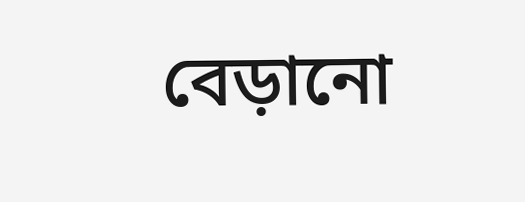বেড়ানো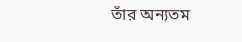তাঁর অন্যতম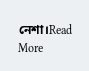নেশা।Read More